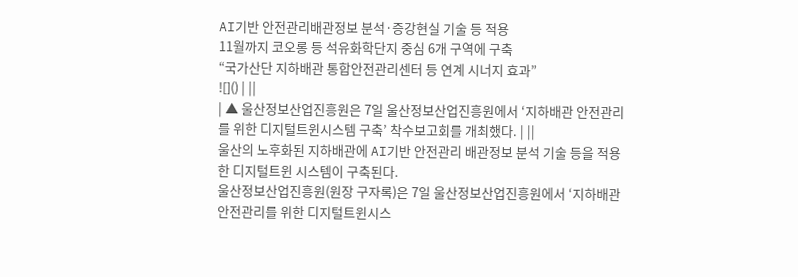AI기반 안전관리배관정보 분석·증강현실 기술 등 적용
11월까지 코오롱 등 석유화학단지 중심 6개 구역에 구축
“국가산단 지하배관 통합안전관리센터 등 연계 시너지 효과”
![]() | ||
| ▲ 울산정보산업진흥원은 7일 울산정보산업진흥원에서 ‘지하배관 안전관리를 위한 디지털트윈시스템 구축’ 착수보고회를 개최했다. | ||
울산의 노후화된 지하배관에 AI기반 안전관리 배관정보 분석 기술 등을 적용한 디지털트윈 시스템이 구축된다.
울산정보산업진흥원(원장 구자록)은 7일 울산정보산업진흥원에서 ‘지하배관 안전관리를 위한 디지털트윈시스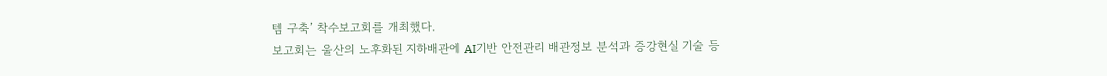템 구축’ 착수보고회를 개최했다.
보고회는 울산의 노후화된 지하배관에 AI기반 안전관리 배관정보 분석과 증강현실 기술 등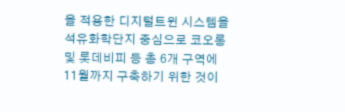을 적용한 디지털트윈 시스템을 석유화학단지 중심으로 코오롱 및 롯데비피 등 총 6개 구역에 11월까지 구축하기 위한 것이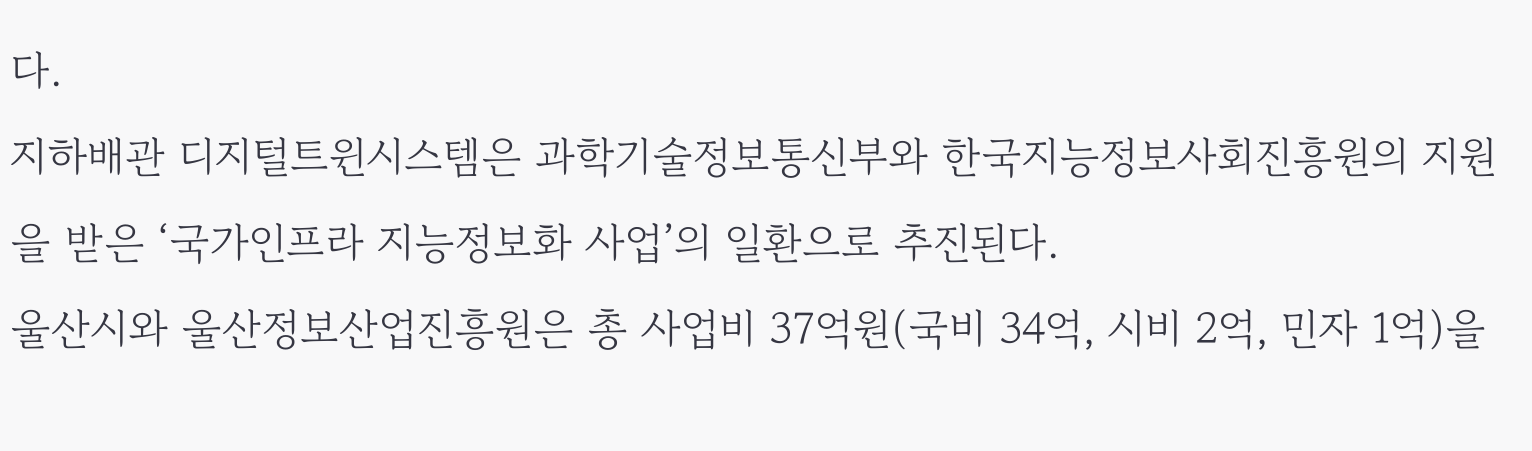다.
지하배관 디지털트윈시스템은 과학기술정보통신부와 한국지능정보사회진흥원의 지원을 받은 ‘국가인프라 지능정보화 사업’의 일환으로 추진된다.
울산시와 울산정보산업진흥원은 총 사업비 37억원(국비 34억, 시비 2억, 민자 1억)을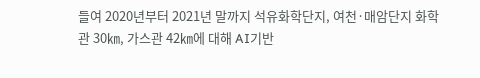들여 2020년부터 2021년 말까지 석유화학단지, 여천·매암단지 화학관 30㎞, 가스관 42㎞에 대해 AI기반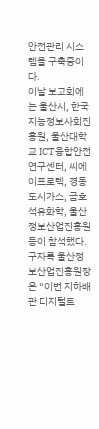안전관리 시스템을 구축중이다.
이날 보고회에는 울산시, 한국지능정보사회진흥원, 울산대학교 ICT융합안전연구센터, 씨에이프로텍, 경동도시가스, 금호석유화학, 울산정보산업진흥원 등이 참석했다.
구자록 울산정보산업진흥원장은 “이번 지하배관 디지털트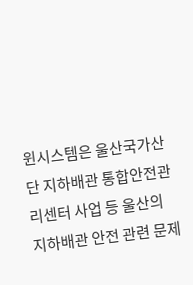윈시스템은 울산국가산단 지하배관 통합안전관리센터 사업 등 울산의 지하배관 안전 관련 문제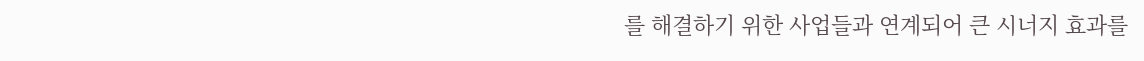를 해결하기 위한 사업들과 연계되어 큰 시너지 효과를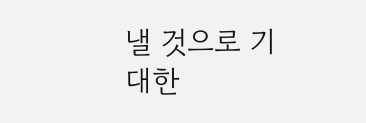낼 것으로 기대한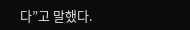다”고 말했다.